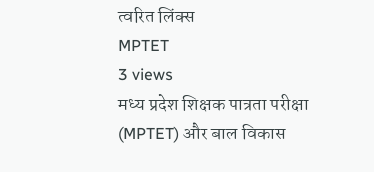त्वरित लिंक्स
MPTET
3 views
मध्य प्रदेश शिक्षक पात्रता परीक्षा (MPTET) और बाल विकास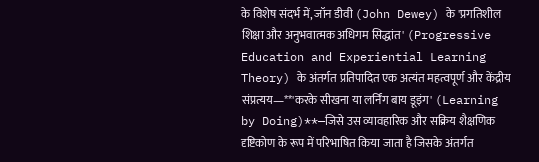के विशेष संदर्भ में, जॉन डीवी (John Dewey) के 'प्रगतिशील शिक्षा और अनुभवात्मक अधिगम सिद्धांत' (Progressive Education and Experiential Learning Theory) के अंतर्गत प्रतिपादित एक अत्यंत महत्वपूर्ण और केंद्रीय संप्रत्यय—**'करके सीखना या लर्निंग बाय डूइंग' (Learning by Doing)**—जिसे उस व्यावहारिक और सक्रिय शैक्षणिक दृष्टिकोण के रूप में परिभाषित किया जाता है जिसके अंतर्गत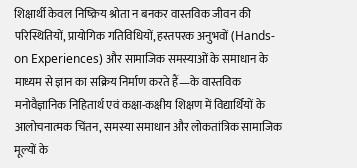शिक्षार्थी केवल निष्क्रिय श्रोता न बनकर वास्तविक जीवन की परिस्थितियों, प्रायोगिक गतिविधियों, हस्तपरक अनुभवों (Hands-on Experiences) और सामाजिक समस्याओं के समाधान के माध्यम से ज्ञान का सक्रिय निर्माण करते हैं—के वास्तविक मनोवैज्ञानिक निहितार्थ एवं कक्षा-कक्षीय शिक्षण में विद्यार्थियों के आलोचनात्मक चिंतन, समस्या समाधान और लोकतांत्रिक सामाजिक मूल्यों के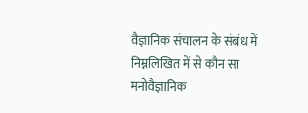वैज्ञानिक संचालन के संबंध में निम्नलिखित में से कौन सा मनोवैज्ञानिक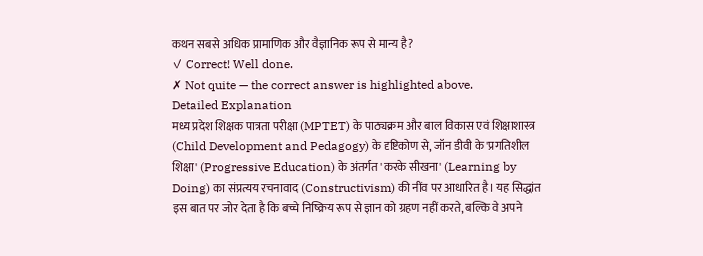कथन सबसे अधिक प्रामाणिक और वैज्ञानिक रूप से मान्य है?
✓ Correct! Well done.
✗ Not quite — the correct answer is highlighted above.
Detailed Explanation
मध्य प्रदेश शिक्षक पात्रता परीक्षा (MPTET) के पाठ्यक्रम और बाल विकास एवं शिक्षाशास्त्र (Child Development and Pedagogy) के दृष्टिकोण से, जॉन डीवी के 'प्रगतिशील शिक्षा' (Progressive Education) के अंतर्गत 'करके सीखना' (Learning by Doing) का संप्रत्यय रचनावाद (Constructivism) की नींव पर आधारित है। यह सिद्धांत इस बात पर जोर देता है कि बच्चे निष्क्रिय रूप से ज्ञान को ग्रहण नहीं करते, बल्कि वे अपने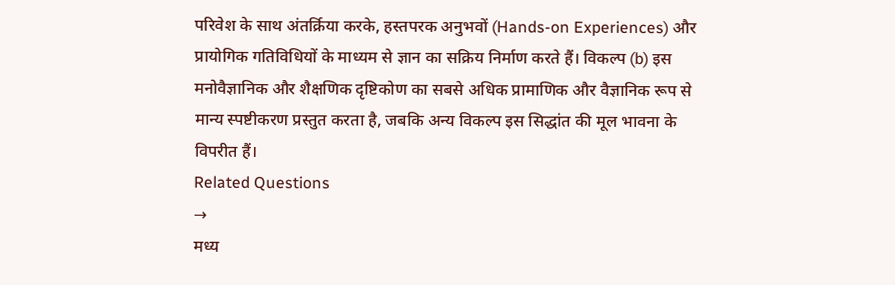परिवेश के साथ अंतर्क्रिया करके, हस्तपरक अनुभवों (Hands-on Experiences) और प्रायोगिक गतिविधियों के माध्यम से ज्ञान का सक्रिय निर्माण करते हैं। विकल्प (b) इस मनोवैज्ञानिक और शैक्षणिक दृष्टिकोण का सबसे अधिक प्रामाणिक और वैज्ञानिक रूप से मान्य स्पष्टीकरण प्रस्तुत करता है, जबकि अन्य विकल्प इस सिद्धांत की मूल भावना के विपरीत हैं।
Related Questions
→
मध्य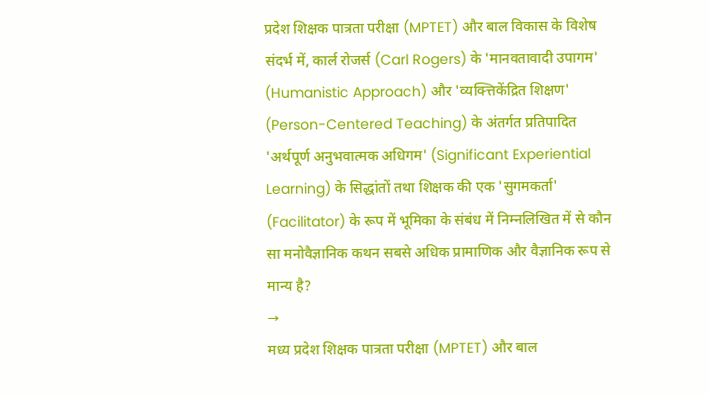प्रदेश शिक्षक पात्रता परीक्षा (MPTET) और बाल विकास के विशेष संदर्भ में, कार्ल रोजर्स (Carl Rogers) के 'मानवतावादी उपागम' (Humanistic Approach) और 'व्यक्त्तिकेंद्रित शिक्षण' (Person-Centered Teaching) के अंतर्गत प्रतिपादित 'अर्थपूर्ण अनुभवात्मक अधिगम' (Significant Experiential Learning) के सिद्धांतों तथा शिक्षक की एक 'सुगमकर्ता' (Facilitator) के रूप में भूमिका के संबंध में निम्नलिखित में से कौन सा मनोवैज्ञानिक कथन सबसे अधिक प्रामाणिक और वैज्ञानिक रूप से मान्य है?
→
मध्य प्रदेश शिक्षक पात्रता परीक्षा (MPTET) और बाल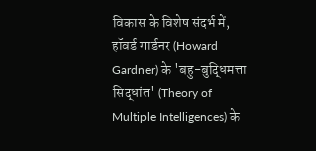विकास के विशेष संदर्भ में, हॉवर्ड गार्डनर (Howard Gardner) के 'बहु-बुद्धिमत्ता सिद्धांत' (Theory of Multiple Intelligences) के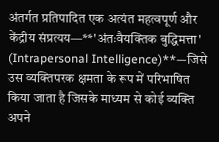अंतर्गत प्रतिपादित एक अत्यंत महत्वपूर्ण और केंद्रीय संप्रत्यय—**'अंतःवैयक्तिक बुद्धिमत्ता' (Intrapersonal Intelligence)**—जिसे उस व्यक्तिपरक क्षमता के रूप में परिभाषित किया जाता है जिसके माध्यम से कोई व्यक्ति अपने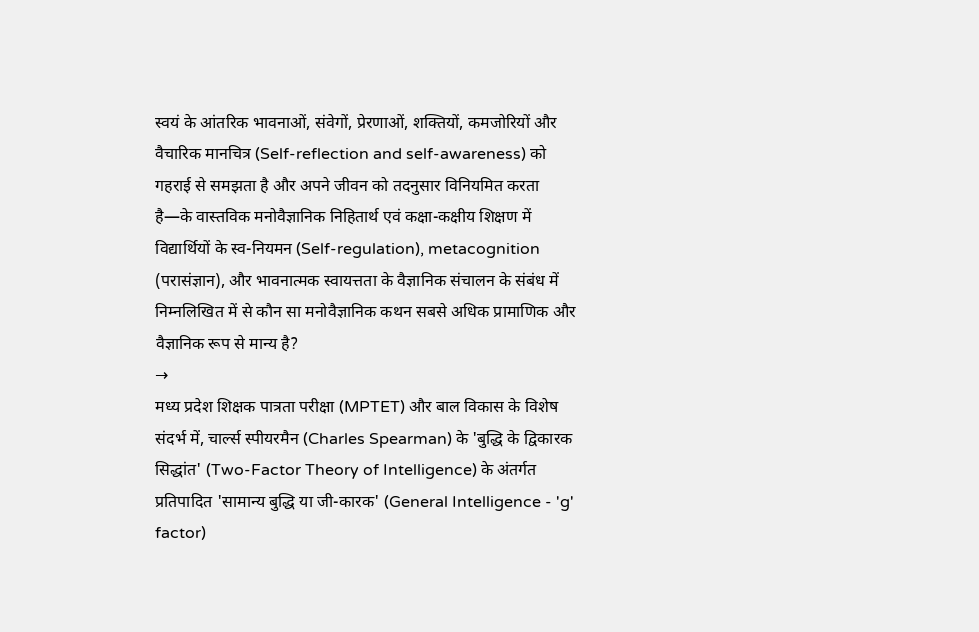स्वयं के आंतरिक भावनाओं, संवेगों, प्रेरणाओं, शक्तियों, कमजोरियों और वैचारिक मानचित्र (Self-reflection and self-awareness) को गहराई से समझता है और अपने जीवन को तदनुसार विनियमित करता है—के वास्तविक मनोवैज्ञानिक निहितार्थ एवं कक्षा-कक्षीय शिक्षण में विद्यार्थियों के स्व-नियमन (Self-regulation), metacognition (परासंज्ञान), और भावनात्मक स्वायत्तता के वैज्ञानिक संचालन के संबंध में निम्नलिखित में से कौन सा मनोवैज्ञानिक कथन सबसे अधिक प्रामाणिक और वैज्ञानिक रूप से मान्य है?
→
मध्य प्रदेश शिक्षक पात्रता परीक्षा (MPTET) और बाल विकास के विशेष संदर्भ में, चार्ल्स स्पीयरमैन (Charles Spearman) के 'बुद्धि के द्विकारक सिद्धांत' (Two-Factor Theory of Intelligence) के अंतर्गत प्रतिपादित 'सामान्य बुद्धि या जी-कारक' (General Intelligence - 'g' factor)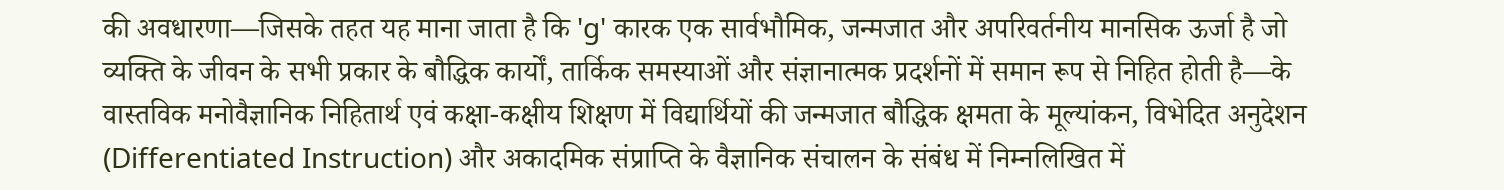की अवधारणा—जिसके तहत यह माना जाता है कि 'g' कारक एक सार्वभौमिक, जन्मजात और अपरिवर्तनीय मानसिक ऊर्जा है जो व्यक्ति के जीवन के सभी प्रकार के बौद्धिक कार्यों, तार्किक समस्याओं और संज्ञानात्मक प्रदर्शनों में समान रूप से निहित होती है—के वास्तविक मनोवैज्ञानिक निहितार्थ एवं कक्षा-कक्षीय शिक्षण में विद्यार्थियों की जन्मजात बौद्धिक क्षमता के मूल्यांकन, विभेदित अनुदेशन (Differentiated Instruction) और अकादमिक संप्राप्ति के वैज्ञानिक संचालन के संबंध में निम्नलिखित में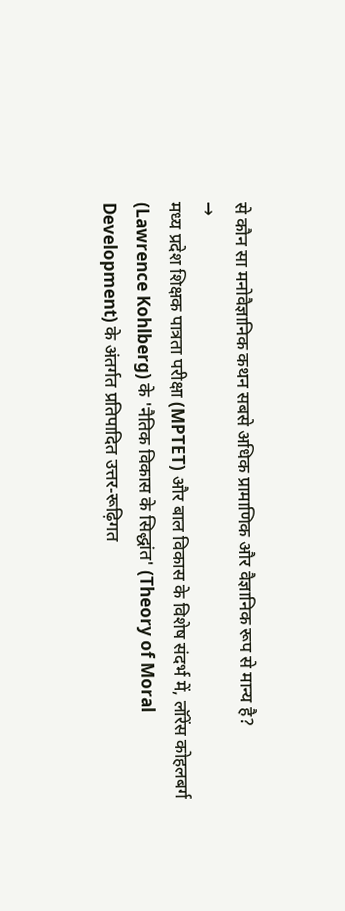से कौन सा मनोवैज्ञानिक कथन सबसे अधिक प्रामाणिक और वैज्ञानिक रूप से मान्य है?
→
मध्य प्रदेश शिक्षक पात्रता परीक्षा (MPTET) और बाल विकास के विशेष संदर्भ में, लॉरेंस कोहलबर्ग (Lawrence Kohlberg) के 'नैतिक विकास के सिद्धांत' (Theory of Moral Development) के अंतर्गत प्रतिपादित उत्तर-रूढ़िगत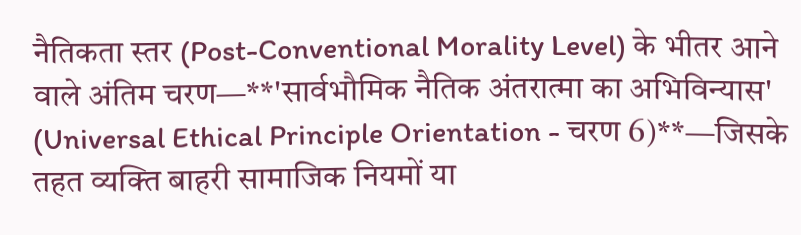नैतिकता स्तर (Post-Conventional Morality Level) के भीतर आने वाले अंतिम चरण—**'सार्वभौमिक नैतिक अंतरात्मा का अभिविन्यास' (Universal Ethical Principle Orientation - चरण 6)**—जिसके तहत व्यक्ति बाहरी सामाजिक नियमों या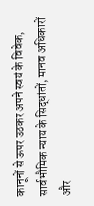कानूनों से ऊपर उठकर अपने स्वयं के विवेक, सार्वभौमिक न्याय के सिद्धांतों, मानव अधिकारों और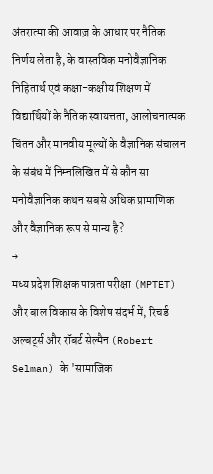अंतरात्मा की आवाज़ के आधार पर नैतिक निर्णय लेता है, के वास्तविक मनोवैज्ञानिक निहितार्थ एवं कक्षा-कक्षीय शिक्षण में विद्यार्थियों के नैतिक स्वायत्तता, आलोचनात्मक चिंतन और मानवीय मूल्यों के वैज्ञानिक संचालन के संबंध में निम्नलिखित में से कौन सा मनोवैज्ञानिक कथन सबसे अधिक प्रामाणिक और वैज्ञानिक रूप से मान्य है?
→
मध्य प्रदेश शिक्षक पात्रता परीक्षा (MPTET) और बाल विकास के विशेष संदर्भ में, रिचर्ड अल्बर्ट्स और रॉबर्ट सेल्मैन (Robert Selman) के 'सामाजिक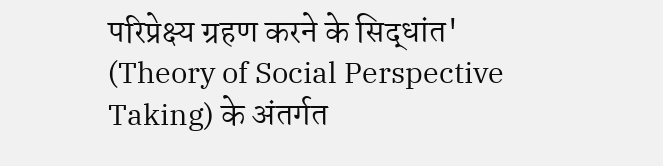परिप्रेक्ष्य ग्रहण करने के सिद्धांत' (Theory of Social Perspective Taking) के अंतर्गत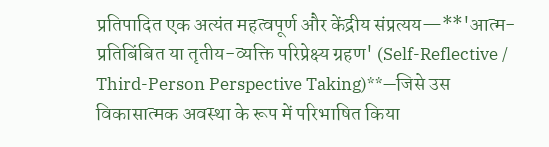प्रतिपादित एक अत्यंत महत्वपूर्ण और केंद्रीय संप्रत्यय—**'आत्म-प्रतिबिंबित या तृतीय-व्यक्ति परिप्रेक्ष्य ग्रहण' (Self-Reflective / Third-Person Perspective Taking)**—जिसे उस विकासात्मक अवस्था के रूप में परिभाषित किया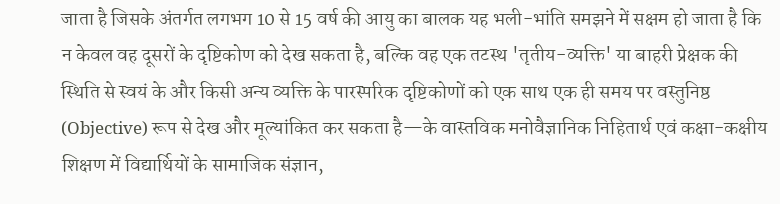जाता है जिसके अंतर्गत लगभग 10 से 15 वर्ष की आयु का बालक यह भली-भांति समझने में सक्षम हो जाता है कि न केवल वह दूसरों के दृष्टिकोण को देख सकता है, बल्कि वह एक तटस्थ 'तृतीय-व्यक्ति' या बाहरी प्रेक्षक की स्थिति से स्वयं के और किसी अन्य व्यक्ति के पारस्परिक दृष्टिकोणों को एक साथ एक ही समय पर वस्तुनिष्ठ (Objective) रूप से देख और मूल्यांकित कर सकता है—के वास्तविक मनोवैज्ञानिक निहितार्थ एवं कक्षा-कक्षीय शिक्षण में विद्यार्थियों के सामाजिक संज्ञान,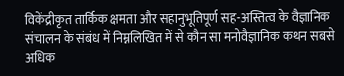विकेंद्रीकृत तार्किक क्षमता और सहानुभूतिपूर्ण सह-अस्तित्व के वैज्ञानिक संचालन के संबंध में निम्नलिखित में से कौन सा मनोवैज्ञानिक कथन सबसे अधिक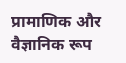प्रामाणिक और वैज्ञानिक रूप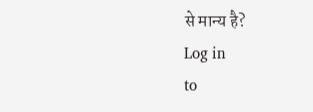से मान्य है?
Log in
to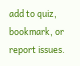add to quiz, bookmark, or report issues.